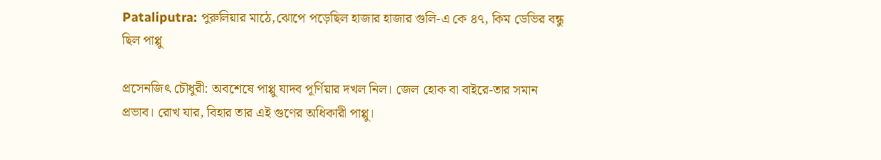Pataliputra: পুরুলিয়ার মাঠে,ঝোপে পড়েছিল হাজার হাজার গুলি-এ কে ৪৭, কিম ডেভির বন্ধু ছিল পাপ্পু

প্রসেনজিৎ চৌধুরী: অবশেষে পাপ্পু যাদব পূর্ণিয়ার দখল নিল। জেল হোক বা বাইরে-তার সমান প্রভাব। রোখ যার, বিহার তার এই গুণের অধিকারী পাপ্পু।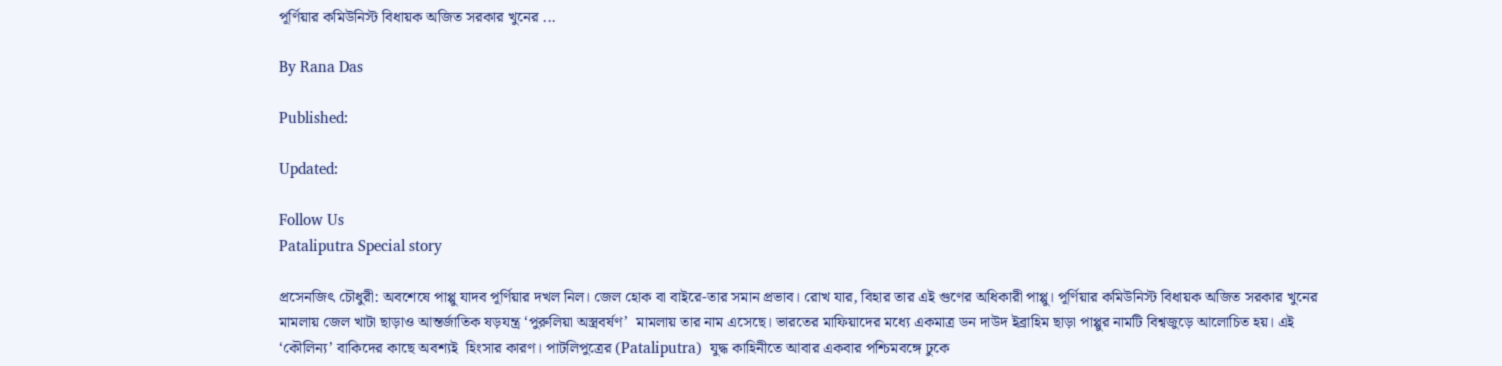পূর্ণিয়ার কমিউনিস্ট বিধায়ক অজিত সরকার খুনের ...

By Rana Das

Published:

Updated:

Follow Us
Pataliputra Special story

প্রসেনজিৎ চৌধুরী: অবশেষে পাপ্পু যাদব পূর্ণিয়ার দখল নিল। জেল হোক বা বাইরে-তার সমান প্রভাব। রোখ যার, বিহার তার এই গুণের অধিকারী পাপ্পু। পূর্ণিয়ার কমিউনিস্ট বিধায়ক অজিত সরকার খুনের মামলায় জেল খাটা ছাড়াও আন্তর্জাতিক ষড়যন্ত্র ‘পুরুলিয়া অস্ত্রবর্ষণ’  মামলায় তার নাম এসেছে। ভারতের মাফিয়াদের মধ্যে একমাত্র ডন দাউদ ইব্রাহিম ছাড়া পাপ্পুর নামটি বিশ্বজুড়ে আলোচিত হয়। এই ‘কৌলিন্য’ বাকিদের কাছে অবশ্যই  হিংসার কারণ। পাটলিপুত্রের (Pataliputra)  যুদ্ধ কাহিনীতে আবার একবার পশ্চিমবঙ্গে ঢুকে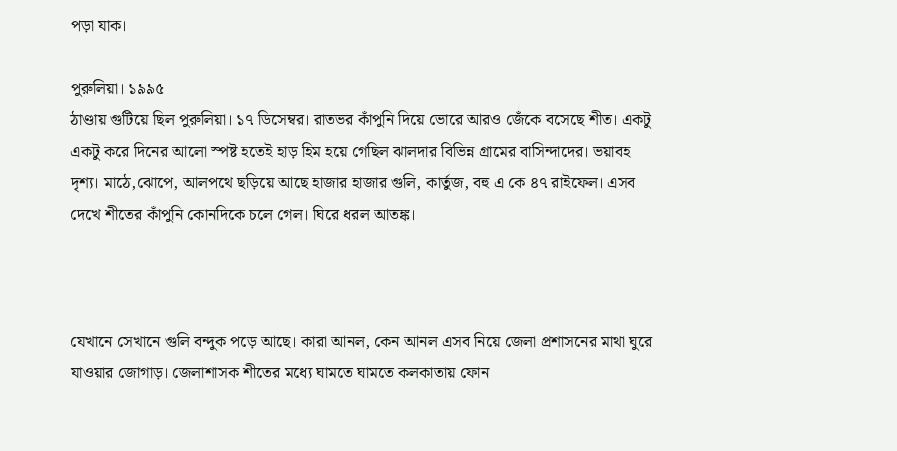পড়া যাক।

পুরুলিয়া। ১৯৯৫
ঠাণ্ডায় গুটিয়ে ছিল পুরুলিয়া। ১৭ ডিসেম্বর। রাতভর কাঁপুনি দিয়ে ভোরে আরও জেঁকে বসেছে শীত। একটু একটু করে দিনের আলো স্পষ্ট হতেই হাড় হিম হয়ে গেছিল ঝালদার বিভিন্ন গ্রামের বাসিন্দাদের। ভয়াবহ দৃশ্য। মাঠে,ঝোপে, আলপথে ছড়িয়ে আছে হাজার হাজার গুলি, কার্তুজ, বহু এ কে ৪৭ রাইফেল। এসব দেখে শীতের কাঁপুনি কোনদিকে চলে গেল। ঘিরে ধরল আতঙ্ক।



যেখানে সেখানে গুলি বন্দুক পড়ে আছে। কারা আনল, কেন আনল এসব নিয়ে জেলা প্রশাসনের মাথা ঘুরে যাওয়ার জোগাড়। জেলাশাসক শীতের মধ্যে ঘামতে ঘামতে কলকাতায় ফোন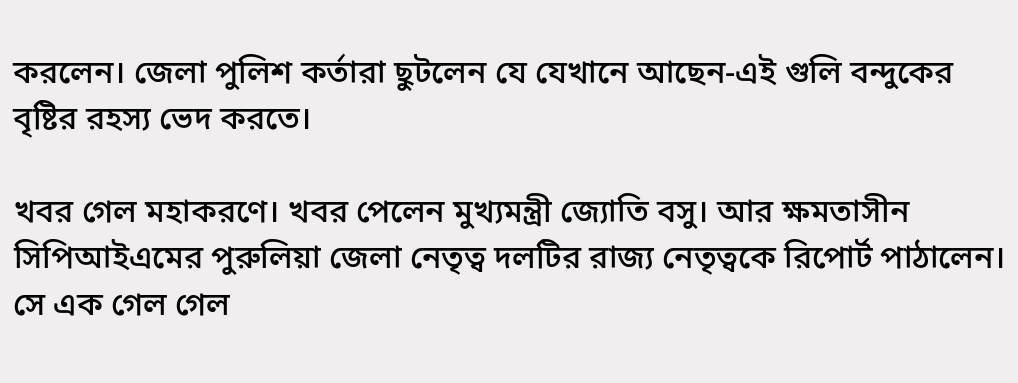করলেন। জেলা পুলিশ কর্তারা ছুটলেন যে যেখানে আছেন-এই গুলি বন্দুকের বৃষ্টির রহস্য ভেদ করতে।

খবর গেল মহাকরণে। খবর পেলেন মুখ্যমন্ত্রী জ্যোতি বসু। আর ক্ষমতাসীন সিপিআইএমের পুরুলিয়া জেলা নেতৃত্ব দলটির রাজ্য নেতৃত্বকে রিপোর্ট পাঠালেন। সে এক গেল গেল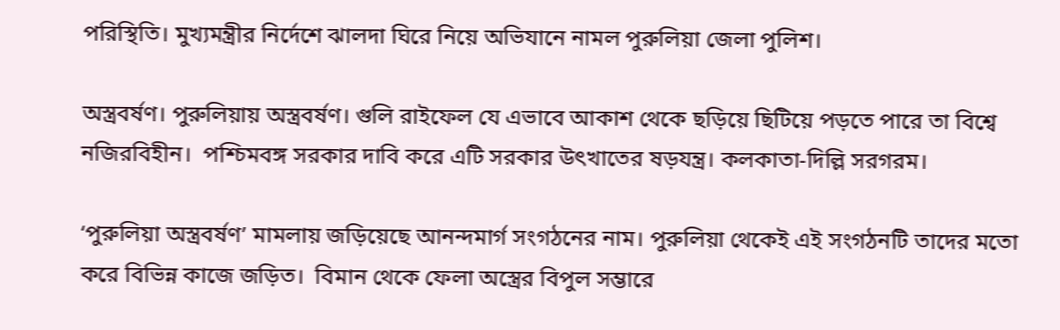পরিস্থিতি। মুখ্যমন্ত্রীর নির্দেশে ঝালদা ঘিরে নিয়ে অভিযানে নামল পুরুলিয়া জেলা পুলিশ।

অস্ত্রবর্ষণ। পুরুলিয়ায় অস্ত্রবর্ষণ। গুলি রাইফেল যে এভাবে আকাশ থেকে ছড়িয়ে ছিটিয়ে পড়তে পারে তা বিশ্বে নজিরবিহীন।  পশ্চিমবঙ্গ সরকার দাবি করে এটি সরকার উৎখাতের ষড়যন্ত্র। কলকাতা-দিল্লি সরগরম।

‘পুরুলিয়া অস্ত্রবর্ষণ’ মামলায় জড়িয়েছে আনন্দমার্গ সংগঠনের নাম। পুরুলিয়া থেকেই এই সংগঠনটি তাদের মতো করে বিভিন্ন কাজে জড়িত।  বিমান থেকে ফেলা অস্ত্রের বিপুল সম্ভারে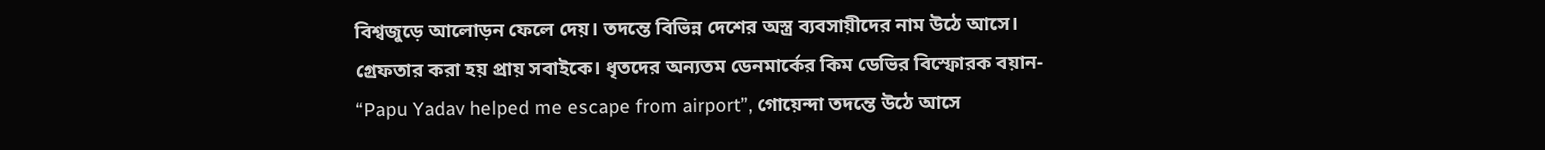বিশ্বজুড়ে আলোড়ন ফেলে দেয়। তদন্তে বিভিন্ন দেশের অস্ত্র ব্যবসায়ীদের নাম উঠে আসে। গ্রেফতার করা হয় প্রায় সবাইকে। ধৃতদের অন্যতম ডেনমার্কের কিম ডেভির বিস্ফোরক বয়ান- “Papu Yadav helped me escape from airport”, গোয়েন্দা তদন্তে উঠে আসে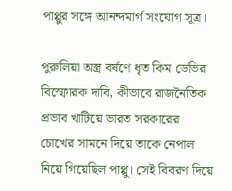পাপ্পুর সঙ্গে আনন্দমার্গ সংযোগ সূত্র।

পুরুলিয়া অস্ত্র বর্ষণে ধৃত কিম ডেভির বিস্ফোরক দাবি, কীভাবে রাজনৈতিক প্রভাব খাটিয়ে ভারত সরকারের চোখের সামনে দিয়ে তাকে নেপাল নিয়ে গিয়েছিল পাপ্পু। সেই বিবরণ দিয়ে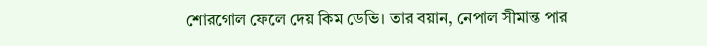শোরগোল ফেলে দেয় কিম ডেভি। তার বয়ান, নেপাল সীমান্ত পার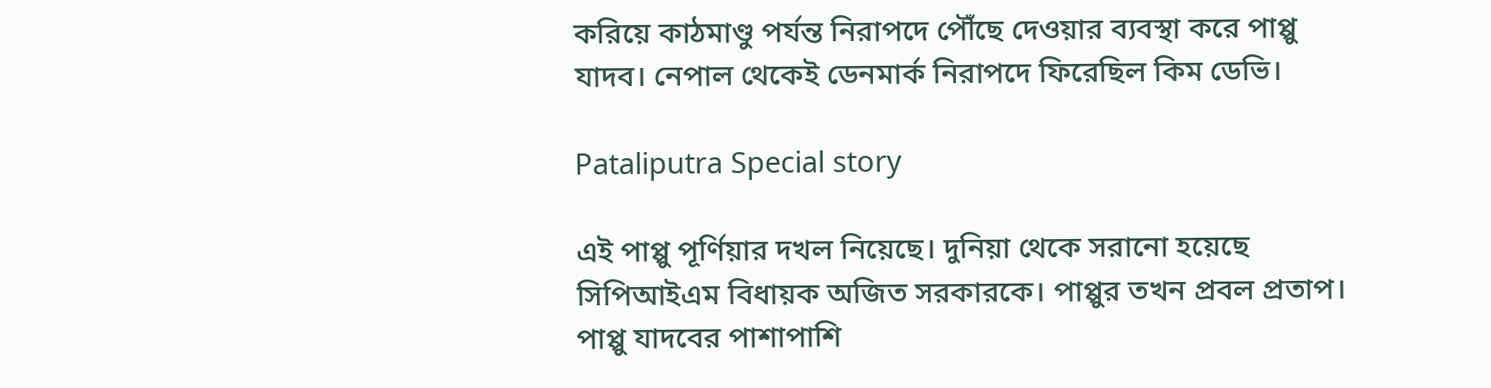করিয়ে কাঠমাণ্ডু পর্যন্ত নিরাপদে পৌঁছে দেওয়ার ব্যবস্থা করে পাপ্পু যাদব। নেপাল থেকেই ডেনমার্ক নিরাপদে ফিরেছিল কিম ডেভি।

Pataliputra Special story

এই পাপ্পু পূর্ণিয়ার দখল নিয়েছে। দুনিয়া থেকে সরানো হয়েছে সিপিআইএম বিধায়ক অজিত সরকারকে। পাপ্পুর তখন প্রবল প্রতাপ। পাপ্পু যাদবের পাশাপাশি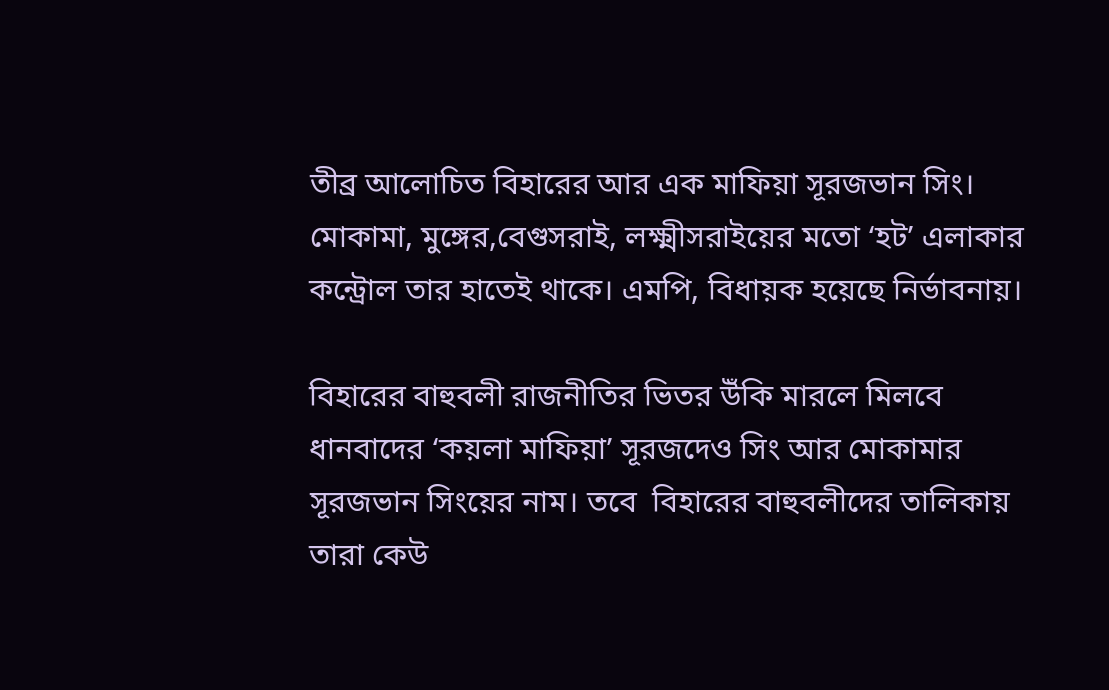তীব্র আলোচিত বিহারের আর এক মাফিয়া সূরজভান সিং। মোকামা, মুঙ্গের,বেগুসরাই, লক্ষ্মীসরাইয়ের মতো ‘হট’ এলাকার কন্ট্রোল তার হাতেই থাকে। এমপি, বিধায়ক হয়েছে নির্ভাবনায়।

বিহারের বাহুবলী রাজনীতির ভিতর উঁকি মারলে মিলবে ধানবাদের ‘কয়লা মাফিয়া’ সূরজদেও সিং আর মোকামার সূরজভান সিংয়ের নাম। তবে  বিহারের বাহুবলীদের তালিকায় তারা কেউ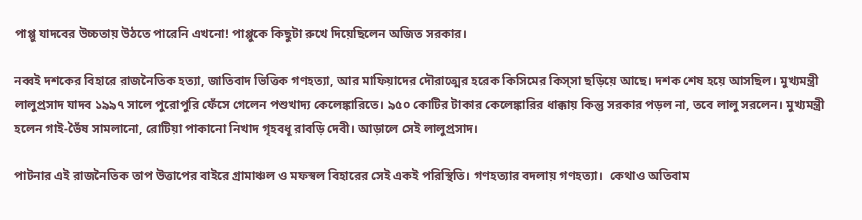পাপ্পু যাদবের উচ্চতায় উঠতে পারেনি এখনো! পাপ্পুকে কিছুটা রুখে দিয়েছিলেন অজিত সরকার।

নব্বই দশকের বিহারে রাজনৈতিক হত্যা, জাতিবাদ ভিত্তিক গণহত্যা, আর মাফিয়াদের দৌরাত্মের হরেক কিসিমের কিস্সা ছড়িয়ে আছে। দশক শেষ হয়ে আসছিল। মুখ্যমন্ত্রী লালুপ্রসাদ যাদব ১৯৯৭ সালে পুরোপুরি ফেঁসে গেলেন পশুখাদ্য কেলেঙ্কারিতে। ৯৫০ কোটির টাকার কেলেঙ্কারির ধাক্কায় কিন্তু সরকার পড়ল না, তবে লালু সরলেন। মুখ্যমন্ত্রী হলেন গাই-ভৈঁষ সামলানো, রোটিয়া পাকানো নিখাদ গৃহবধূ রাবড়ি দেবী। আড়ালে সেই লালুপ্রসাদ।

পাটনার এই রাজনৈতিক তাপ উত্তাপের বাইরে গ্রামাঞ্চল ও মফস্বল বিহারের সেই একই পরিস্থিতি। গণহত্যার বদলায় গণহত্যা।  কেথাও অতিবাম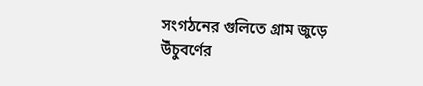সংগঠনের গুলিতে গ্রাম জুড়ে উঁচুবর্ণের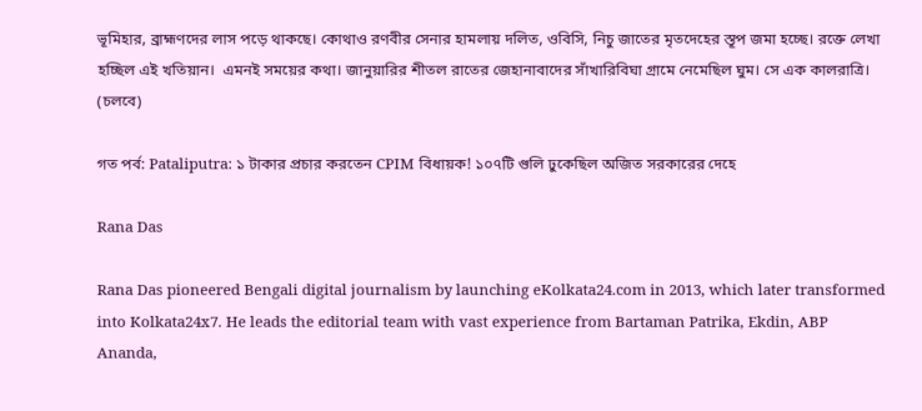ভূমিহার, ব্রাহ্মণদের লাস পড়ে থাকছে। কোথাও রণবীর সেনার হামলায় দলিত, ওবিসি, নিচু জাতের মৃতদেহের স্তূপ জমা হচ্ছে। রক্তে লেখা হচ্ছিল এই খতিয়ান।  এমনই সময়ের কথা। জানুয়ারির শীতল রাতের জেহানাবাদের সাঁখারিবিঘা গ্রামে নেমেছিল ঘুম। সে এক কালরাত্রি। (চলবে)

গত পর্ব: Pataliputra: ১ টাকার প্রচার করতেন CPIM বিধায়ক! ১০৭টি গুলি ঢুকেছিল অজিত সরকারের দেহে

Rana Das

Rana Das pioneered Bengali digital journalism by launching eKolkata24.com in 2013, which later transformed into Kolkata24x7. He leads the editorial team with vast experience from Bartaman Patrika, Ekdin, ABP Ananda,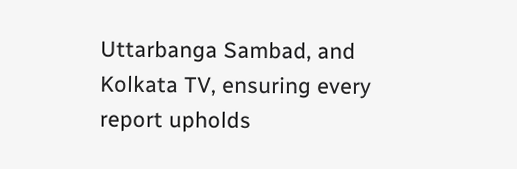Uttarbanga Sambad, and Kolkata TV, ensuring every report upholds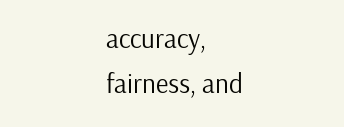accuracy, fairness, and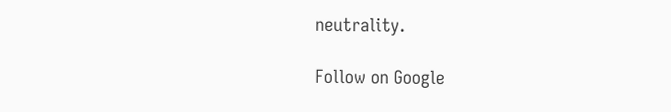neutrality.

Follow on Google